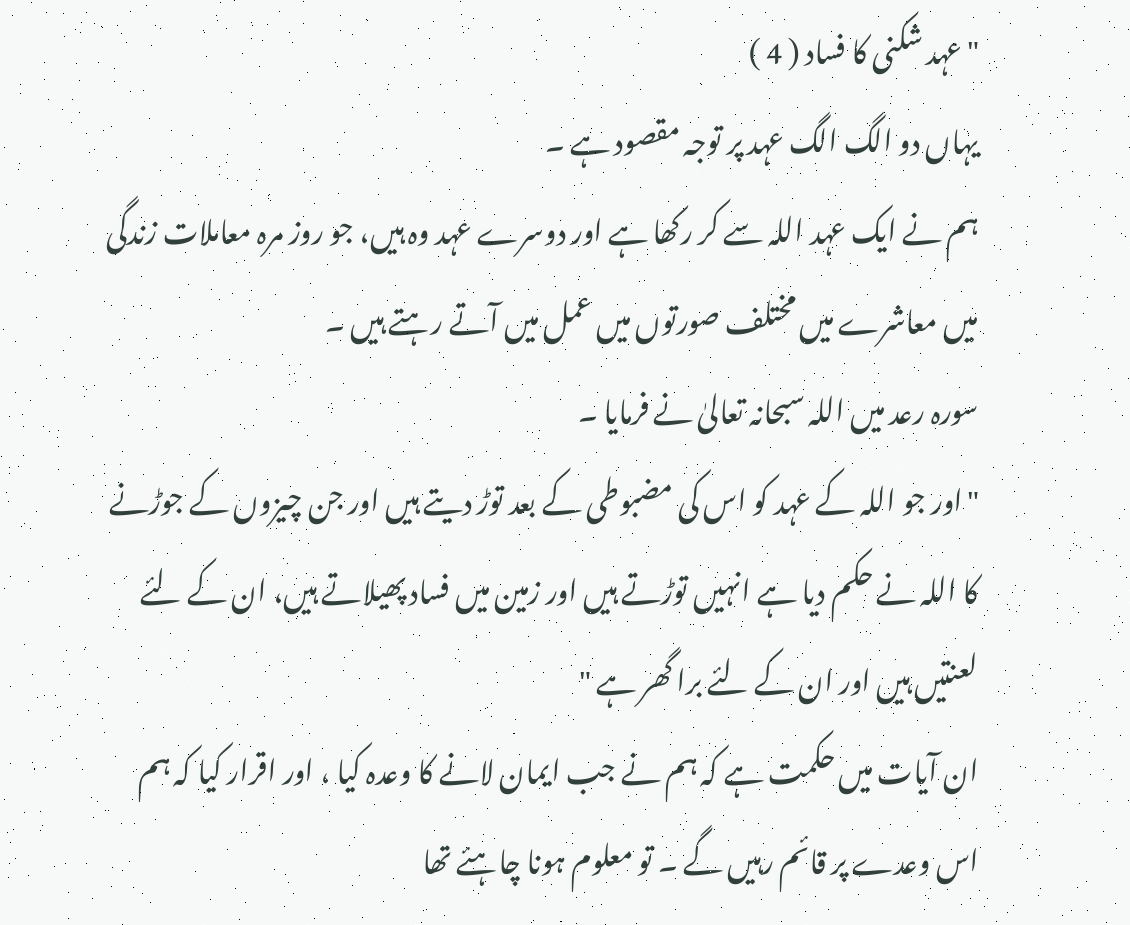" عہد شکنی کا فساد ( 4 )
یہاں دو الگ الگ عہد پر توجہ مقصود ہے ۔
ہم نے ایک عہد اللہ سے کر رکھا ہے اور دوسرے عہد وہ ہیں، جو روز مرہ معاملات زندگی میں معاشرے میں مختلف صورتوں میں عمل میں آتے رہتے ہیں ۔
سورہ رعد میں اللہ سبحانہ تعالیٰ نے فرمایا ۔
"اور جو اللہ کے عہد کو اس کی مضبوطی کے بعد توڑ دیتے ہیں اور جن چیزوں کے جوڑنے کا اللہ نے حکم دیا ہے انہیں توڑتے ہیں اور زمین میں فساد پھیلاتے ہیں، ان کے لئے لعنتیں ہیں اور ان کے لئے برا گھر ہے "
ان آیات میں حکمت ہے کہ ہم نے جب ایمان لانے کا وعدہ کیا ، اور اقرار کیا کہ ہم اس وعدے پر قائم رہیں گے ۔ تو معلوم ہونا چاہئے تھا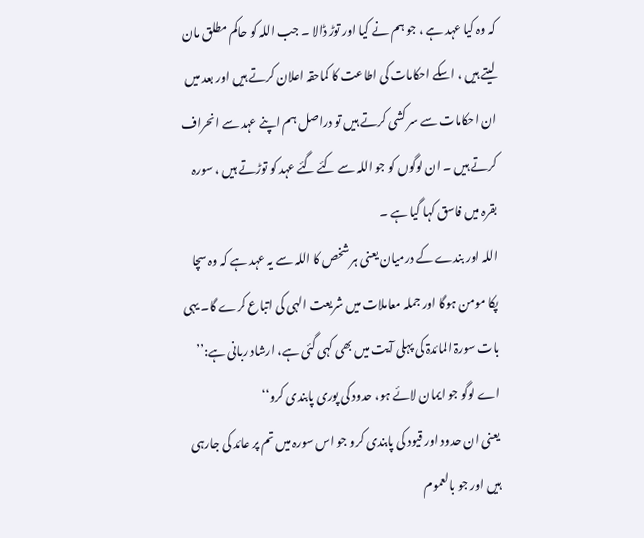کہ وہ کیا عہد ہے ، جو ہم نے کیا اور توڑ ڈالا ۔ جب اللہ کو حاکم مطلق مان لیتے ہیں ، اسکے احکامات کی اطاعت کا کماحقہ اعلان کرتے ہیں اور بعد میں ان احکامات سے سر کشی کرتے ہیں تو دراصل ہم اپنے عہد سے انحراف کرتے ہیں ۔ ان لوگوں کو جو اللہ سے کئے گئے عہد کو توڑتے ہیں ، سورہ بقرہ میں فاسق کہا گیا ہے ۔
اللہ اور بندے کے درمیان یعنی ہر شخص کا اللہ سے یہ عہد ہے کہ وہ سچا پکا مومن ہوگا اور جملہ معاملات میں شریعت الہی کی اتباع کرے گا۔ یہی بات سورۃ المائدۃ کی پہلی آیت میں بھی کہی گئی ہے، ارشاد ربانی ہے:’’ اے لوگو جو ایمان لائے ہو، حدود کی پوری پابندی کرو‘‘
یعنی ان حدود اور قیود کی پابندی کرو جو اس سورہ میں تم پر عائد کی جارہی ہیں اور جو بالعموم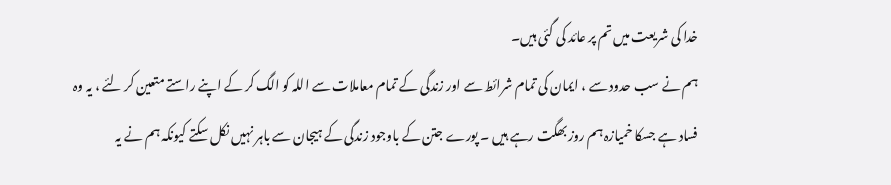خدا کی شریعت میں تم پر عائد کی گئی ہیں۔
ہم نے سب حدود سے ، ایمان کی تمام شرائط سے اور زندگی کے تمام معاملات سے اللہ کو الگ کر کے اپنے راستے متعین کر لئے ، یہ وہ فساد ہے جسکا خمیازہ ہم روز بھگت رہے ہیں ۔ پورے جتن کے باوجود زندگی کے ہیجان سے باہر نہیں نکل سکتے کیونکہ ہم نے یہ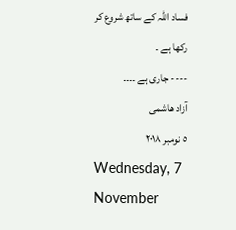فساد اللہ کے ساتھ شروع کر رکھا ہے ۔
---- جاری ہے ۔۔۔۔
آزاد ھاشمی
٥ نومبر ٢٠١٨
Wednesday, 7 November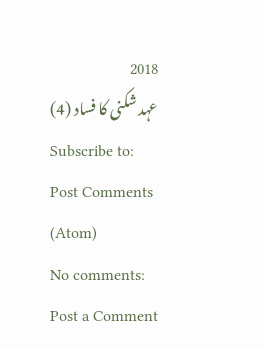2018
عہد شکنی کا فساد (4)
Subscribe to:
Post Comments (Atom)
No comments:
Post a Comment